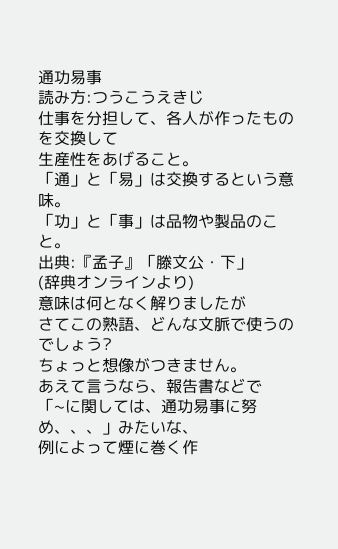通功易事
読み方:つうこうえきじ
仕事を分担して、各人が作ったものを交換して
生産性をあげること。
「通」と「易」は交換するという意味。
「功」と「事」は品物や製品のこと。
出典:『孟子』「滕文公・下」
(辞典オンラインより)
意味は何となく解りましたが
さてこの熟語、どんな文脈で使うのでしょう?
ちょっと想像がつきません。
あえて言うなら、報告書などで
「~に関しては、通功易事に努め、、、」みたいな、
例によって煙に巻く作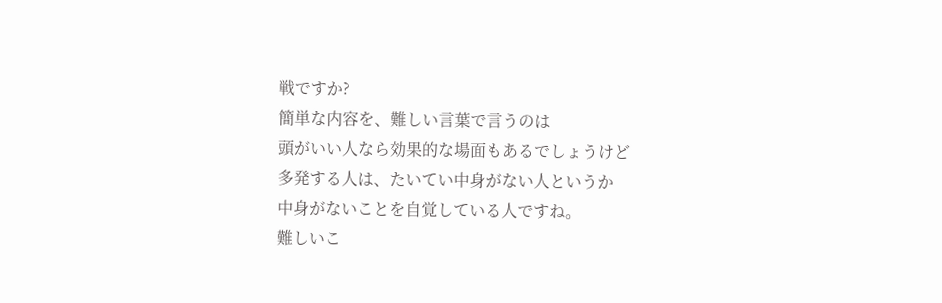戦ですか?
簡単な内容を、難しい言葉で言うのは
頭がいい人なら効果的な場面もあるでしょうけど
多発する人は、たいてい中身がない人というか
中身がないことを自覚している人ですね。
難しいこ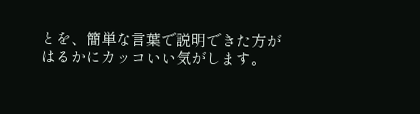とを、簡単な言葉で説明できた方が
はるかにカッコいい気がします。